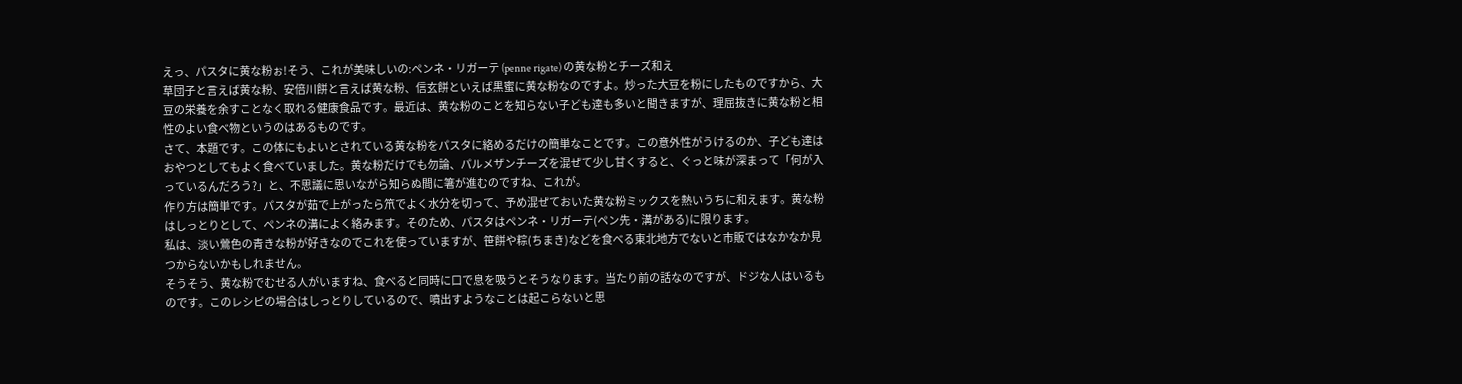えっ、パスタに黄な粉ぉ!そう、これが美味しいの:ペンネ・リガーテ (penne rigate) の黄な粉とチーズ和え
草団子と言えば黄な粉、安倍川餅と言えば黄な粉、信玄餅といえば黒蜜に黄な粉なのですよ。炒った大豆を粉にしたものですから、大豆の栄養を余すことなく取れる健康食品です。最近は、黄な粉のことを知らない子ども達も多いと聞きますが、理屈抜きに黄な粉と相性のよい食べ物というのはあるものです。
さて、本題です。この体にもよいとされている黄な粉をパスタに絡めるだけの簡単なことです。この意外性がうけるのか、子ども達はおやつとしてもよく食べていました。黄な粉だけでも勿論、パルメザンチーズを混ぜて少し甘くすると、ぐっと味が深まって「何が入っているんだろう?」と、不思議に思いながら知らぬ間に箸が進むのですね、これが。
作り方は簡単です。パスタが茹で上がったら笊でよく水分を切って、予め混ぜておいた黄な粉ミックスを熱いうちに和えます。黄な粉はしっとりとして、ペンネの溝によく絡みます。そのため、パスタはペンネ・リガーテ(ペン先・溝がある)に限ります。
私は、淡い鶯色の青きな粉が好きなのでこれを使っていますが、笹餅や粽(ちまき)などを食べる東北地方でないと市販ではなかなか見つからないかもしれません。
そうそう、黄な粉でむせる人がいますね、食べると同時に口で息を吸うとそうなります。当たり前の話なのですが、ドジな人はいるものです。このレシピの場合はしっとりしているので、噴出すようなことは起こらないと思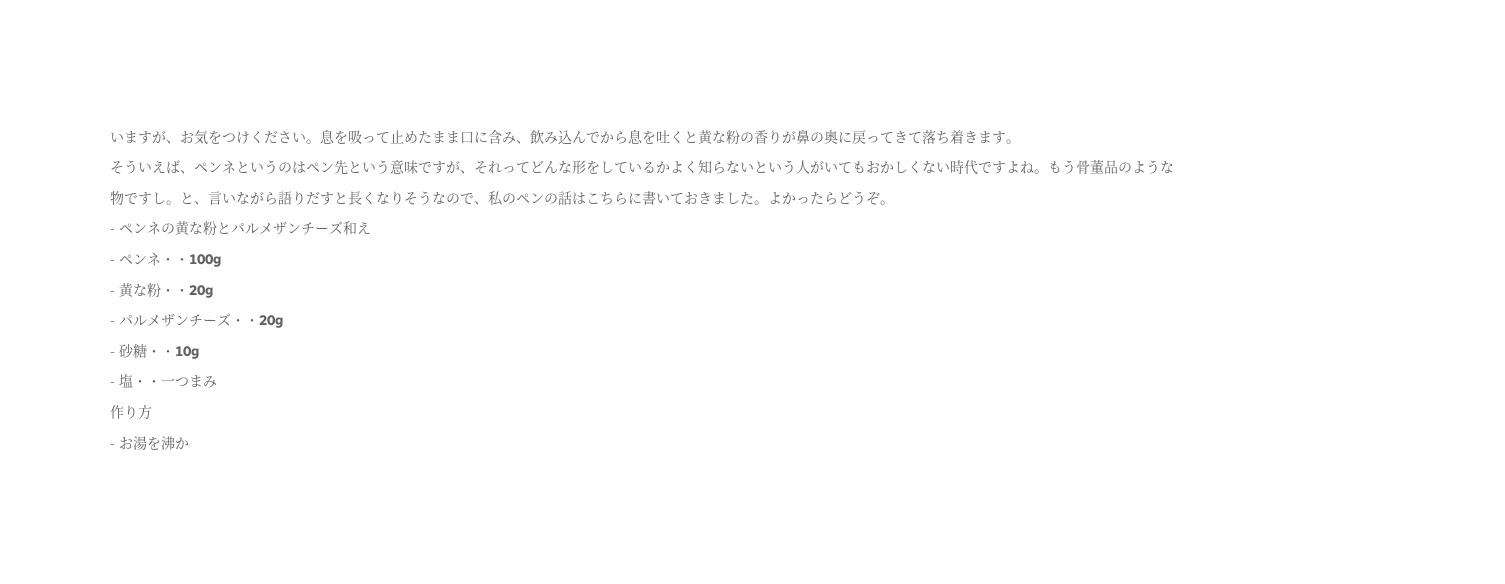いますが、お気をつけください。息を吸って止めたまま口に含み、飲み込んでから息を吐くと黄な粉の香りが鼻の奥に戻ってきて落ち着きます。
そういえば、ペンネというのはペン先という意味ですが、それってどんな形をしているかよく知らないという人がいてもおかしくない時代ですよね。もう骨董品のような物ですし。と、言いながら語りだすと長くなりそうなので、私のペンの話はこちらに書いておきました。よかったらどうぞ。
- ペンネの黄な粉とパルメザンチーズ和え
- ペンネ・・100g
- 黄な粉・・20g
- パルメザンチーズ・・20g
- 砂糖・・10g
- 塩・・一つまみ
作り方
- お湯を沸か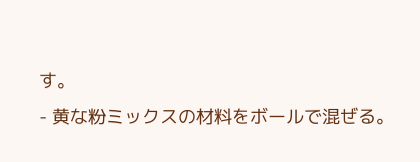す。
- 黄な粉ミックスの材料をボールで混ぜる。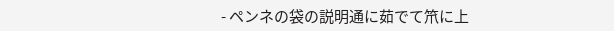- ペンネの袋の説明通に茹でて笊に上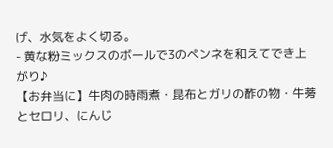げ、水気をよく切る。
- 黄な粉ミックスのボールで3のペンネを和えてでき上がり♪
【お弁当に】牛肉の時雨煮・昆布とガリの酢の物・牛蒡とセロリ、にんじ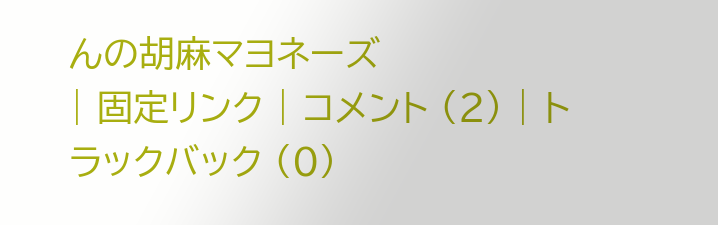んの胡麻マヨネーズ
| 固定リンク | コメント (2) | トラックバック (0)